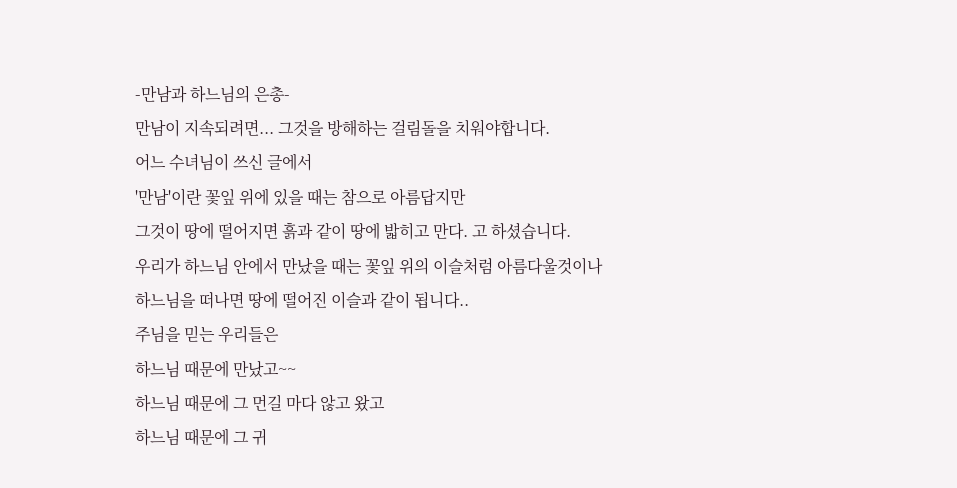-만남과 하느님의 은총-
만남이 지속되려면... 그것을 방해하는 걸림돌을 치워야합니다.
어느 수녀님이 쓰신 글에서
'만남'이란 꽃잎 위에 있을 때는 참으로 아름답지만
그것이 땅에 떨어지면 흙과 같이 땅에 밟히고 만다. 고 하셨습니다.
우리가 하느님 안에서 만났을 때는 꽃잎 위의 이슬처럼 아름다울것이나
하느님을 떠나면 땅에 떨어진 이슬과 같이 됩니다..
주님을 믿는 우리들은
하느님 때문에 만났고~~
하느님 때문에 그 먼길 마다 않고 왔고
하느님 때문에 그 귀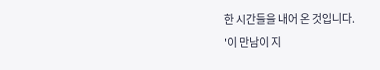한 시간들을 내어 온 것입니다.
'이 만남이 지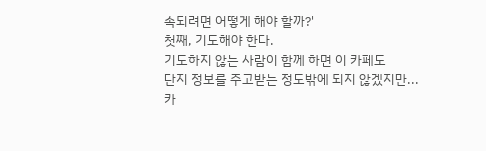속되려면 어떻게 해야 할까?'
첫째, 기도해야 한다.
기도하지 않는 사람이 함께 하면 이 카페도
단지 정보를 주고받는 정도밖에 되지 않겠지만...
카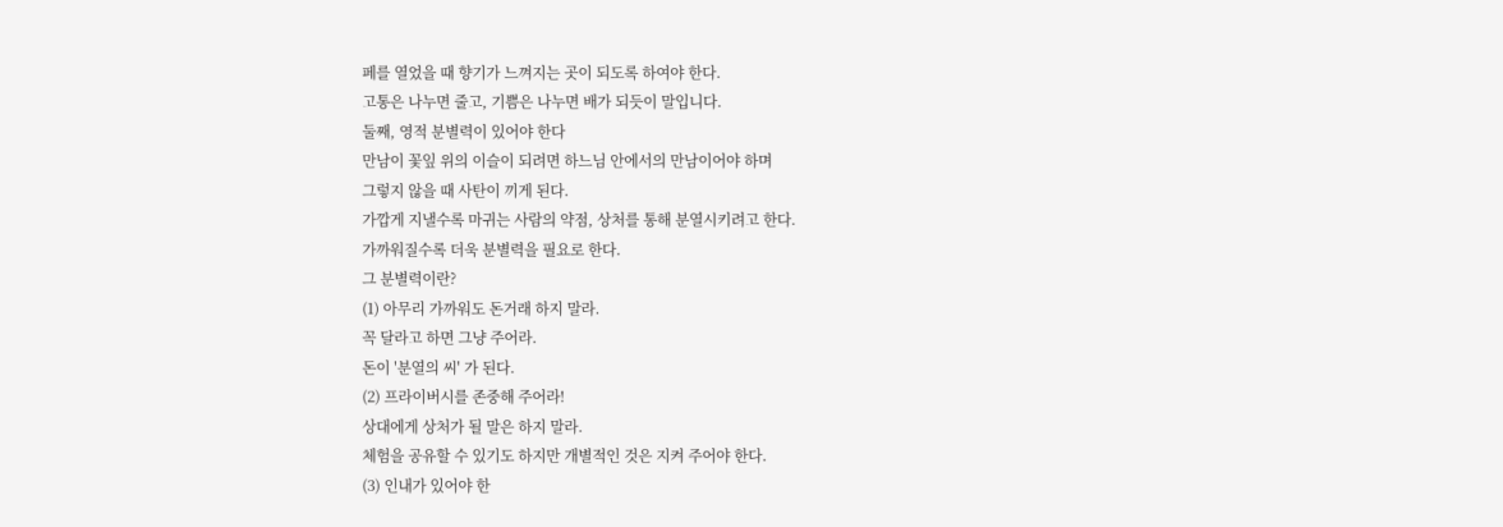페를 열었을 때 향기가 느껴지는 곳이 되도록 하여야 한다.
고통은 나누면 줄고, 기쁨은 나누면 배가 되듯이 말입니다.
둘째, 영적 분별력이 있어야 한다
만남이 꽃잎 위의 이슬이 되려면 하느님 안에서의 만남이어야 하며
그렇지 않을 때 사탄이 끼게 된다.
가깝게 지낼수록 마귀는 사람의 약점, 상처를 통해 분열시키려고 한다.
가까워질수록 더욱 분별력을 필요로 한다.
그 분별력이란?
(1) 아무리 가까워도 돈거래 하지 말라.
꼭 달라고 하면 그냥 주어라.
돈이 '분열의 씨' 가 된다.
(2) 프라이버시를 존중해 주어라!
상대에게 상처가 될 말은 하지 말라.
체험을 공유할 수 있기도 하지만 개별적인 것은 지켜 주어야 한다.
(3) 인내가 있어야 한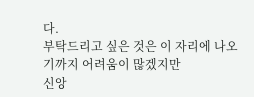다.
부탁드리고 싶은 것은 이 자리에 나오기까지 어려움이 많겠지만
신앙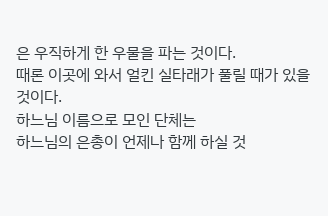은 우직하게 한 우물을 파는 것이다.
때론 이곳에 와서 얼킨 실타래가 풀릴 때가 있을 것이다.
하느님 이름으로 모인 단체는
하느님의 은총이 언제나 함께 하실 것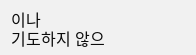이나
기도하지 않으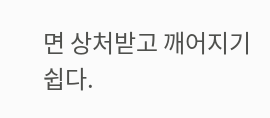면 상처받고 깨어지기 쉽다.